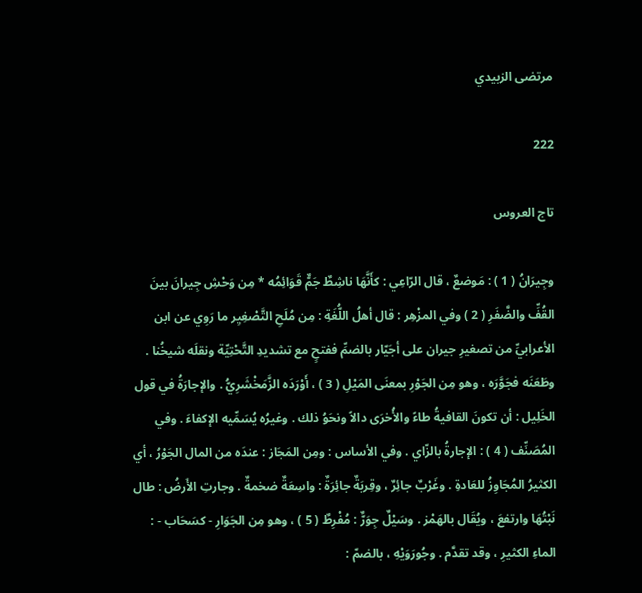مرتضى الزبيدي

222

تاج العروس

وجِيرَانُ ( 1 ) : مَوضعٌ ، قال الرّاعِي : كأَنَّهَا ناشِطٌ جَمٌّ قَوَائِمُه * مِن وَحْشِ جِيرانَ بينَ القُفِّ والضَّفَرِ ( 2 ) وفي المزْهِر : قال أهلُ اللُّغَةِ : مِن مُلَحِ التَّصْغِيِر ما رَوِي عن ابن الأعرابيِّ من تصغيرِ جيران على أجَيّار بالضمِّ ففتحٍ مع تشديدِ التَّحْتِيِّة ونقلَه شيخُنا . وطَعَنَه فجَوَّرَه ، وهو مِن الجَوْرِ بمعنَى المَيْلِ ( 3 ) ، أَوْرَدَه الزَّمَخْشَرِيُّ . والإجارَةُ في قول الخَلِيل : أن تكونَ القافيةُ طاءً والأُخرَى دالاً ونحَوُ ذلك . وغيرُه يُسَمِّيه الإكفاءَ . وفي المُصَنِّف ( 4 ) : الإجارةُ بالزّاي . وفي الأساس : ومِن المَجَاز : عندَه من المال الجَوْرُ ، أي الكثيرُ المُجَاوِزُ للعَادةِ . وغَرْبٌ جائِرٌ ، وقِربَةٌ جائِرَةٌ : واسِعَةٌ ضخمةٌ . وجارتِ الأَرضُ : طال نَبْتُهَا وارتفعَ ، ويُقَال بالهَمْز . وسَيْلٌ جِوَرٌّ : مُفْرِطٌ ( 5 ) ، وهو مِن الجَوَارِ - كسَحَاب - : الماءِ الكثيرِ ، وقد تقدَّم . وجُورَوَيْهِ ، بالضمّ :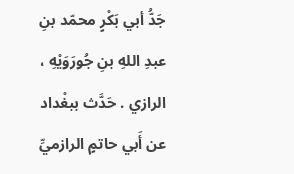جَدُّ أبي بَكْرٍ محمّد بنِ عبدِ اللهِ بنِ جُورَوَيْهِ ، الرازي . حَدَّث ببغْداد عن أَبي حاتمٍ الرازميِّ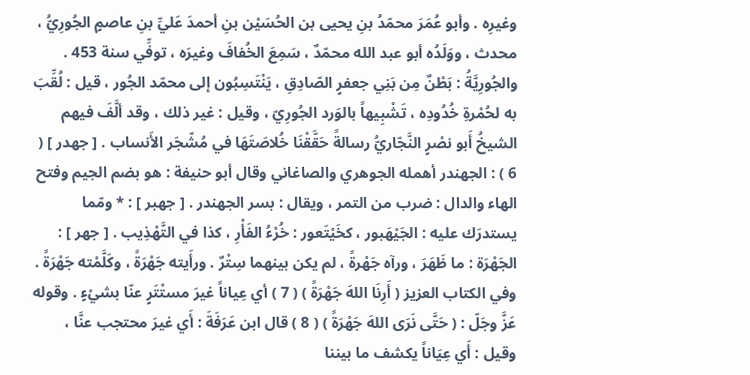وغيرِه . وأبو عُمَرَ محمّدُ بنِ يحيى بن الحُسَيْن بنِ أحمدَ عَليِّ بنِ عاصمٍ الجُورِيُّ ، محدث ، ووَلَدُه أبو عبد الله محمّدٌ ، سَمِعَ الخُفافَ وغيرَه ، توفِّي سنة 453 . والجُورِيَّةُ : بَطْنٌ مِن بَنِي جعفرٍ الصّادِقِ ، يَنْتَسِبُون إلى محمّد الجُور ، قيل : لُقِّبَ به لحُمْرةِ خُدُودِه ، تَشْبِيهاً بالوَرد الجُورِيّ ، وقيل : غير ذلك ، وقد ألَّفَ فيهم الشيخُ أَبو نصْرٍ النَّجّاريُّ رسالةً حَقَّقْنَا خُلاصَتَهَا في مُشّجَر الأَنساب . [ جهدر ] ( 6 ) : الجهندر أهمله الجوهري والصاغاني وقال أبو حنيفة : هو بضم الجيم وفتح الهاء والدال : ضرب من التمر ، ويقال : بسر الجهندر . [ جهبر ] : * ومّما يستدرَك عليه : الجَيْهَبور ، كخَيْتَعور : خُرْءُ الفَأْرِ ، كذا في التَّهْذِيب . [ جهر ] : الجَهْرَة : ما ظَهَرَ ، ورآه جَهْرةً ، لم يكن بينهما سِتْرٌ . ورأَيته جَهْرَةً ، وكَلَّمْته جَهْرَةً . وفي الكتاب العزيز ( أَرِنَا اللهَ جَهْرَةً ) ( 7 ) أي عِياناً غيرَ مستْتَرٍ عنّا بشيْءٍ . وقوله عَزَّ وجَلّ : ( حَتَّى نَرَى اللهَ جَهْرَةً ) ( 8 ) قال ابن عَرَفَةَ : أَي غيرَ محتجب عنَّا ، وقيل : أَي عِيَاناً يكشف ما بيننا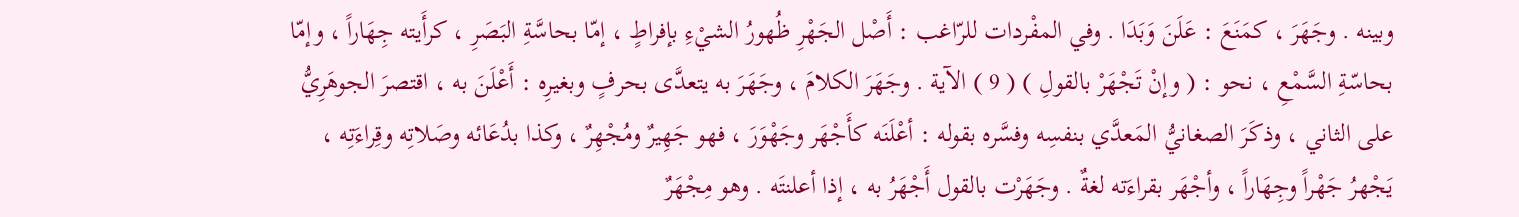وبينه . وجَهَرَ ، كمَنَعَ : عَلَنَ وَبَدَا . وفي المفْردات للرّاغب : أَصْل الجَهْرِ ظُهورُ الشيْءِ بإفراطٍ ، إمّا بحاسَّةِ البَصَرِ ، كرأَيته جِهَاراً ، وإمّا بحاسّةِ السَّمْعِ ، نحو : ( وإنْ تَجْهَرْ بالقولِ ) ( 9 ) الآية . وجَهَرَ الكلامَ ، وجَهَرَ به يتعدَّى بحرفٍ وبغيرِه : أَعْلَنَ به ، اقتصرَ الجوهَرِيُّ على الثاني ، وذكَرَ الصغانيُّ المَعدَّي بنفسِه وفسَّره بقوله : أعْلَنَه كأَجْهَر وجَهْوَرَ ، فهو جَهِيرٌ ومُجْهِرٌ ، وكذا بدُعَائه وصَلاتِه وقِراءَتِه ، يَجْهرُ جَهْراً وجِهَاراً ، وأجْهَر بقراءَته لغةٌ . وجَهَرْت بالقول أَجْهَرُ به ، إذا أعلنتَه . وهو مِجْهَرٌ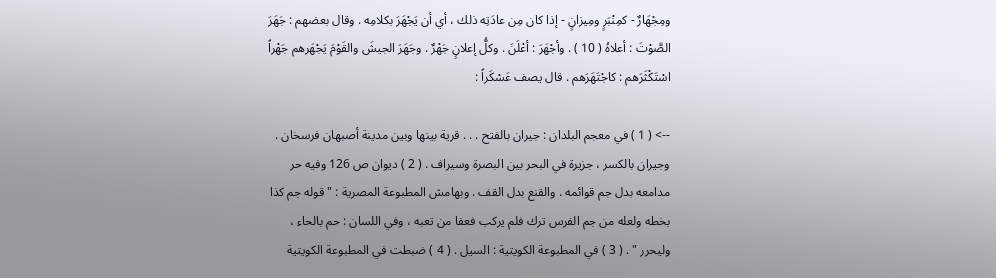ومِجْهَارٌ - كمِنْبَرٍ ومِيزانٍ - إذا كان مِن عادَتِه ذلك ، أي أن يَجْهَرَ بكلامِه . وقال بعضهم : جَهَرَ الصَّوْتَ : أعلاهُ ( 10 ) . وأجْهَرَ : أعْلَنَ . وكلُّ إعلانٍ جَهْرٌ . وجَهَرَ الجيشَ والقَوْمَ يَجْهَرهم جَهْراً اسْتَكْثَرَهم : كاجْتَهَرَهم . قال يصف عَسْكَراً :

--> ( 1 ) في معجم البلدان : جيران بالفتح . . . قرية بينها وبين مدينة أصبهان فرسخان . وجيران بالكسر ، جزيرة في البحر بين البصرة وسيراف . ( 2 ) ديوان ص 126 وفيه حر مدامعه بدل جم قوائمه . والقنع بدل القف . وبهامش المطبوعة المصرية : " قوله جم كذا بخطه ولعله من جم الفرس ترك فلم يركب فعفا من تعبه ، وفي اللسان : حم بالحاء ، وليحرر " . ( 3 ) في المطبوعة الكويتية : السيل . ( 4 ) ضبطت في المطبوعة الكويتية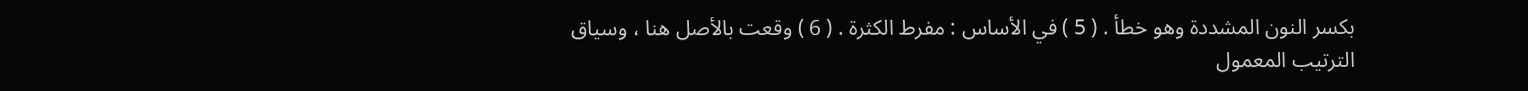بكسر النون المشددة وهو خطأ . ( 5 ) في الأساس : مفرط الكثرة . ( 6 ) وقعت بالأصل هنا ، وسياق الترتيب المعمول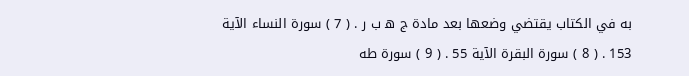به في الكتاب يقتضي وضعها بعد مادة ج ه‍ ب ر . ( 7 ) سورة النساء الآية 153 . ( 8 ) سورة البقرة الآية 55 . ( 9 ) سورة طه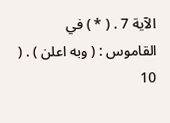الآية 7 . ( * ) في القاموس : ( وبه اعلن ) . ( 10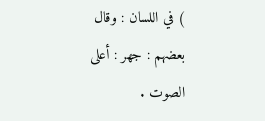) في اللسان : وقال بعضهم : جهر : أعلى الصوت .